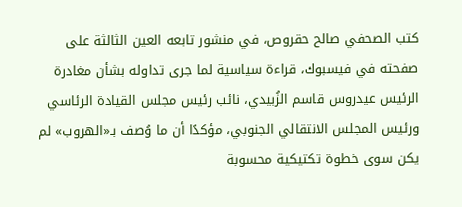كتب الصحفي صالح حقروص، في منشور تابعه العين الثالثة على صفحته في فيسبوك، قراءة سياسية لما جرى تداوله بشأن مغادرة الرئيس عيدروس قاسم الزُبيدي، نائب رئيس مجلس القيادة الرئاسي ورئيس المجلس الانتقالي الجنوبي، مؤكدًا أن ما وُصف بـ«الهروب» لم يكن سوى خطوة تكتيكية محسوبة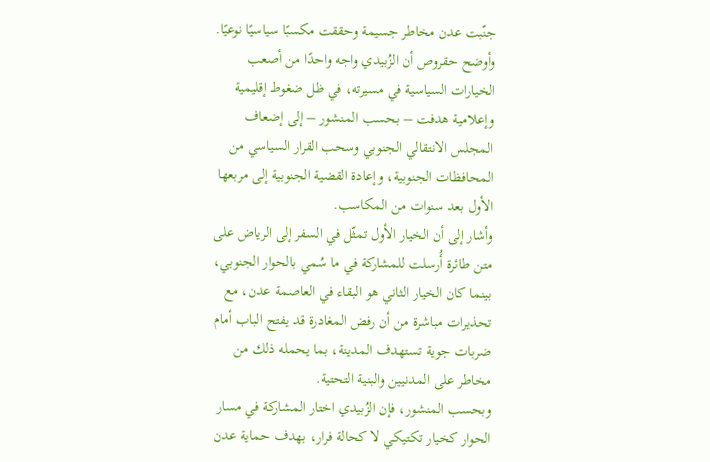جنّبت عدن مخاطر جسيمة وحققت مكسبًا سياسيًا نوعيًا.
وأوضح حقروص أن الزُبيدي واجه واحدًا من أصعب الخيارات السياسية في مسيرته، في ظل ضغوط إقليمية وإعلامية هدفت – بحسب المنشور – إلى إضعاف المجلس الانتقالي الجنوبي وسحب القرار السياسي من المحافظات الجنوبية، وإعادة القضية الجنوبية إلى مربعها الأول بعد سنوات من المكاسب.
وأشار إلى أن الخيار الأول تمثّل في السفر إلى الرياض على متن طائرة أُرسلت للمشاركة في ما سُمي بالحوار الجنوبي، بينما كان الخيار الثاني هو البقاء في العاصمة عدن، مع تحذيرات مباشرة من أن رفض المغادرة قد يفتح الباب أمام ضربات جوية تستهدف المدينة، بما يحمله ذلك من مخاطر على المدنيين والبنية التحتية.
وبحسب المنشور، فإن الزُبيدي اختار المشاركة في مسار الحوار كخيار تكتيكي لا كحالة فرار، بهدف حماية عدن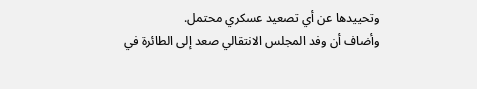وتحييدها عن أي تصعيد عسكري محتمل.
وأضاف أن وفد المجلس الانتقالي صعد إلى الطائرة في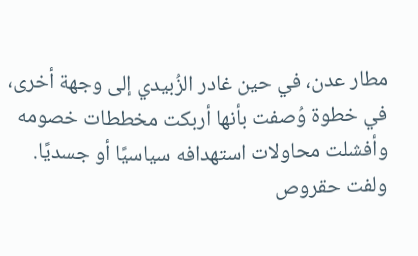مطار عدن، في حين غادر الزُبيدي إلى وجهة أخرى، في خطوة وُصفت بأنها أربكت مخططات خصومه وأفشلت محاولات استهدافه سياسيًا أو جسديًا.
ولفت حقروص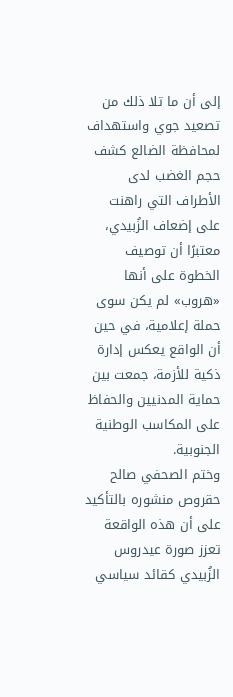إلى أن ما تلا ذلك من تصعيد جوي واستهداف لمحافظة الضالع كشف حجم الغضب لدى الأطراف التي راهنت على إضعاف الزُبيدي، معتبرًا أن توصيف الخطوة على أنها «هروب» لم يكن سوى حملة إعلامية، في حين أن الواقع يعكس إدارة ذكية للأزمة، جمعت بين حماية المدنيين والحفاظ على المكاسب الوطنية الجنوبية.
وختم الصحفي صالح حقروص منشوره بالتأكيد على أن هذه الواقعة تعزز صورة عيدروس الزُبيدي كقائد سياسي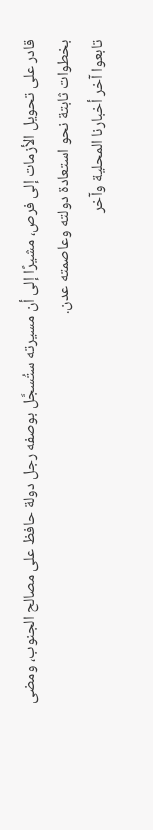قادر على تحويل الأزمات إلى فرص، مشيرًا إلى أن مسيرته ستُسجَّل بوصفه رجل دولة حافظ على مصالح الجنوب، ومضى بخطوات ثابتة نحو استعادة دولته وعاصمته عدن.
تابعوا آخر أخبارنا المحلية وآخر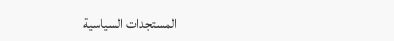المستجدات السياسية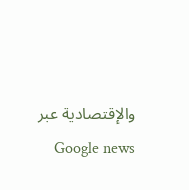والإقتصادية عبر Google news